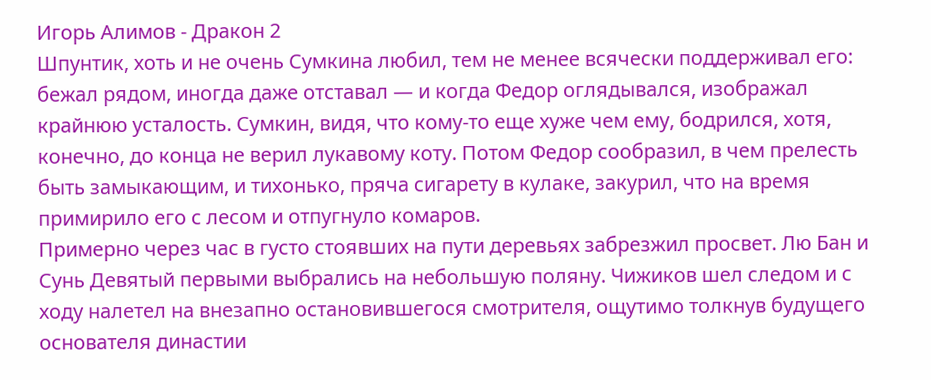Игорь Алимов - Дракон 2
Шпунтик, хоть и не очень Сумкина любил, тем не менее всячески поддерживал его: бежал рядом, иногда даже отставал — и когда Федор оглядывался, изображал крайнюю усталость. Сумкин, видя, что кому-то еще хуже чем ему, бодрился, хотя, конечно, до конца не верил лукавому коту. Потом Федор сообразил, в чем прелесть быть замыкающим, и тихонько, пряча сигарету в кулаке, закурил, что на время примирило его с лесом и отпугнуло комаров.
Примерно через час в густо стоявших на пути деревьях забрезжил просвет. Лю Бан и Сунь Девятый первыми выбрались на небольшую поляну. Чижиков шел следом и с ходу налетел на внезапно остановившегося смотрителя, ощутимо толкнув будущего основателя династии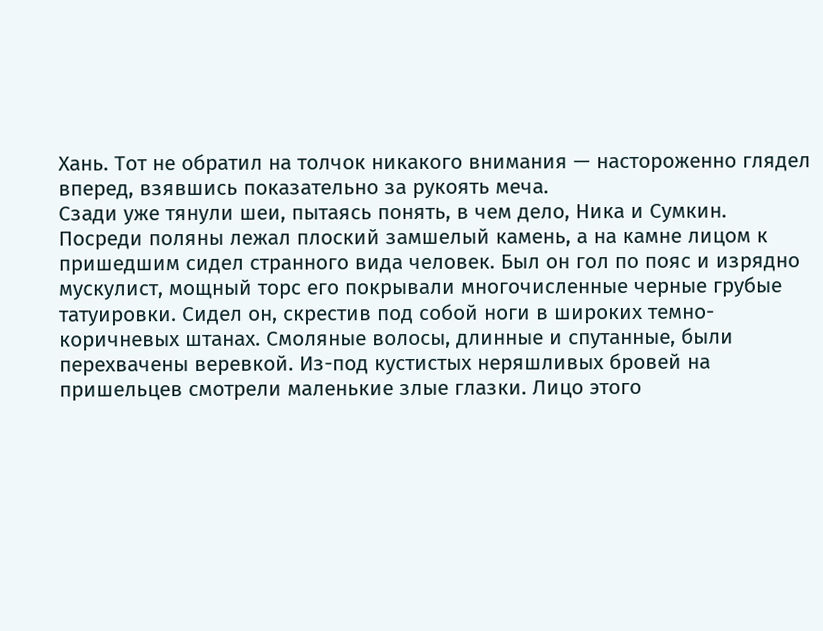Хань. Тот не обратил на толчок никакого внимания — настороженно глядел вперед, взявшись показательно за рукоять меча.
Сзади уже тянули шеи, пытаясь понять, в чем дело, Ника и Сумкин.
Посреди поляны лежал плоский замшелый камень, а на камне лицом к пришедшим сидел странного вида человек. Был он гол по пояс и изрядно мускулист, мощный торс его покрывали многочисленные черные грубые татуировки. Сидел он, скрестив под собой ноги в широких темно-коричневых штанах. Смоляные волосы, длинные и спутанные, были перехвачены веревкой. Из-под кустистых неряшливых бровей на пришельцев смотрели маленькие злые глазки. Лицо этого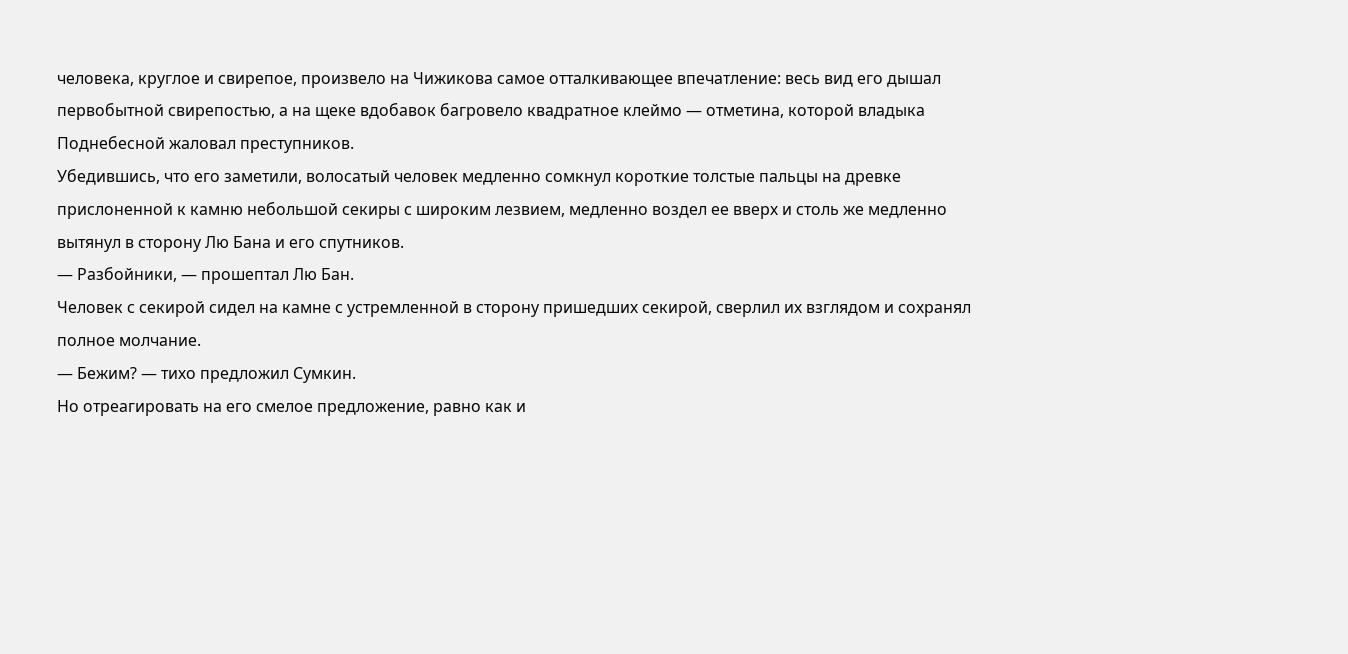человека, круглое и свирепое, произвело на Чижикова самое отталкивающее впечатление: весь вид его дышал первобытной свирепостью, а на щеке вдобавок багровело квадратное клеймо — отметина, которой владыка Поднебесной жаловал преступников.
Убедившись, что его заметили, волосатый человек медленно сомкнул короткие толстые пальцы на древке прислоненной к камню небольшой секиры с широким лезвием, медленно воздел ее вверх и столь же медленно вытянул в сторону Лю Бана и его спутников.
— Разбойники, — прошептал Лю Бан.
Человек с секирой сидел на камне с устремленной в сторону пришедших секирой, сверлил их взглядом и сохранял полное молчание.
— Бежим? — тихо предложил Сумкин.
Но отреагировать на его смелое предложение, равно как и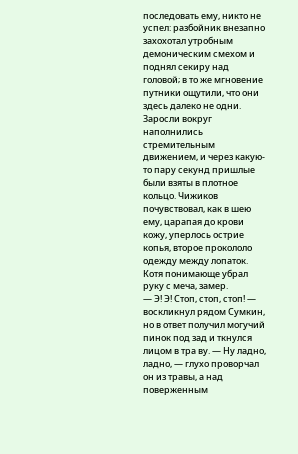последовать ему, никто не успел: разбойник внезапно захохотал утробным демоническим смехом и поднял секиру над головой; в то же мгновение путники ощутили, что они здесь далеко не одни. Заросли вокруг наполнились стремительным движением, и через какую-то пару секунд пришлые были взяты в плотное кольцо. Чижиков почувствовал, как в шею ему, царапая до крови кожу, уперлось острие копья, второе прокололо одежду между лопаток. Котя понимающе убрал руку с меча, замер.
— Э! Э! Стоп, стоп, стоп! — воскликнул рядом Сумкин, но в ответ получил могучий пинок под зад и ткнулся лицом в тра ву. — Ну ладно, ладно, — глухо проворчал он из травы, а над поверженным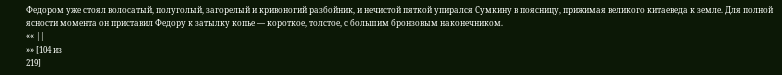Федором уже стоял волосатый, полуголый, загорелый и кривоногий разбойник, и нечистой пяткой упирался Сумкину в поясницу, прижимая великого китаеведа к земле. Для полной ясности момента он приставил Федору к затылку копье — короткое, толстое, с большим бронзовым наконечником.
«« ||
»» [104 из
219]